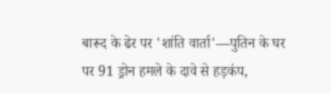बारूद के ढेर पर 'शांति वार्ता'—पुतिन के घर पर 91 ड्रोन हमले के दावे से हड़कंप,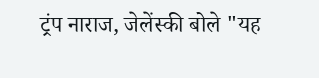ट्रंप नाराज, जेलेंस्की बोले "यह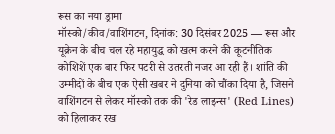रूस का नया ड्रामा
मॉस्को/कीव/वाशिंगटन, दिनांक: 30 दिसंबर 2025 — रूस और यूक्रेन के बीच चल रहे महायुद्ध को खत्म करने की कूटनीतिक कोशिशें एक बार फिर पटरी से उतरती नजर आ रही हैं। शांति की उम्मीदों के बीच एक ऐसी खबर ने दुनिया को चौंका दिया है, जिसने वाशिंगटन से लेकर मॉस्को तक की 'रेड लाइन्स' (Red Lines) को हिलाकर रख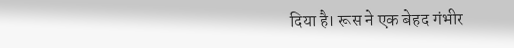दिया है। रूस ने एक बेहद गंभीर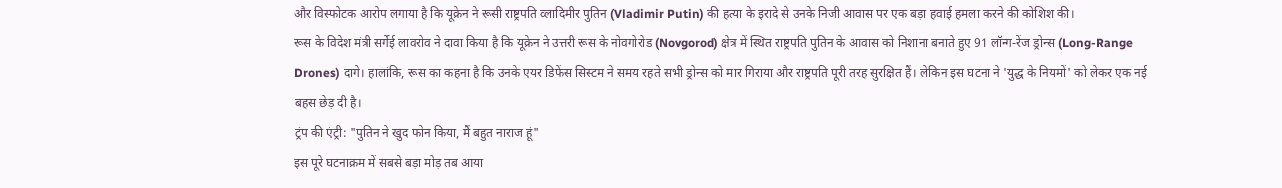और विस्फोटक आरोप लगाया है कि यूक्रेन ने रूसी राष्ट्रपति व्लादिमीर पुतिन (Vladimir Putin) की हत्या के इरादे से उनके निजी आवास पर एक बड़ा हवाई हमला करने की कोशिश की।
रूस के विदेश मंत्री सर्गेई लावरोव ने दावा किया है कि यूक्रेन ने उत्तरी रूस के नोवगोरोड (Novgorod) क्षेत्र में स्थित राष्ट्रपति पुतिन के आवास को निशाना बनाते हुए 91 लॉन्ग-रेंज ड्रोन्स (Long-Range Drones) दागे। हालांकि, रूस का कहना है कि उनके एयर डिफेंस सिस्टम ने समय रहते सभी ड्रोन्स को मार गिराया और राष्ट्रपति पूरी तरह सुरक्षित हैं। लेकिन इस घटना ने 'युद्ध के नियमों' को लेकर एक नई बहस छेड़ दी है।
ट्रंप की एंट्री: "पुतिन ने खुद फोन किया, मैं बहुत नाराज हूं"
इस पूरे घटनाक्रम में सबसे बड़ा मोड़ तब आया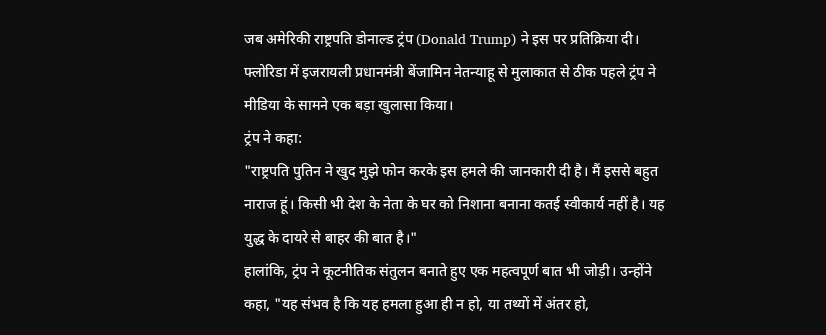जब अमेरिकी राष्ट्रपति डोनाल्ड ट्रंप (Donald Trump) ने इस पर प्रतिक्रिया दी। फ्लोरिडा में इजरायली प्रधानमंत्री बेंजामिन नेतन्याहू से मुलाकात से ठीक पहले ट्रंप ने मीडिया के सामने एक बड़ा खुलासा किया।
ट्रंप ने कहा:
"राष्ट्रपति पुतिन ने खुद मुझे फोन करके इस हमले की जानकारी दी है। मैं इससे बहुत नाराज हूं। किसी भी देश के नेता के घर को निशाना बनाना कतई स्वीकार्य नहीं है। यह युद्ध के दायरे से बाहर की बात है।"
हालांकि, ट्रंप ने कूटनीतिक संतुलन बनाते हुए एक महत्वपूर्ण बात भी जोड़ी। उन्होंने कहा, "यह संभव है कि यह हमला हुआ ही न हो, या तथ्यों में अंतर हो,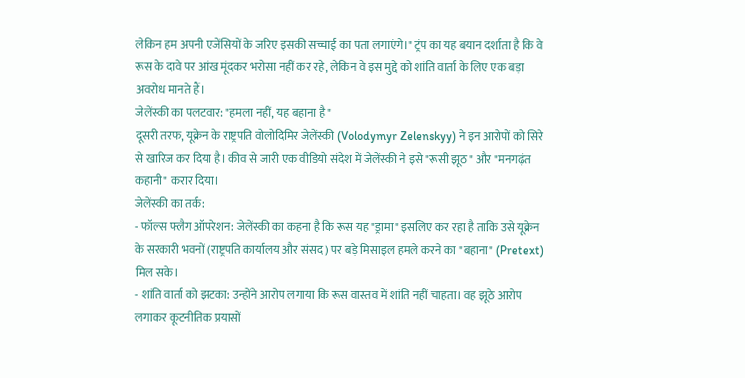लेकिन हम अपनी एजेंसियों के जरिए इसकी सच्चाई का पता लगाएंगे।" ट्रंप का यह बयान दर्शाता है कि वे रूस के दावे पर आंख मूंदकर भरोसा नहीं कर रहे, लेकिन वे इस मुद्दे को शांति वार्ता के लिए एक बड़ा अवरोध मानते हैं।
जेलेंस्की का पलटवार: "हमला नहीं, यह बहाना है"
दूसरी तरफ, यूक्रेन के राष्ट्रपति वोलोदिमिर जेलेंस्की (Volodymyr Zelenskyy) ने इन आरोपों को सिरे से खारिज कर दिया है। कीव से जारी एक वीडियो संदेश में जेलेंस्की ने इसे "रूसी झूठ" और "मनगढ़ंत कहानी" करार दिया।
जेलेंस्की का तर्क:
- फॉल्स फ्लैग ऑपरेशन: जेलेंस्की का कहना है कि रूस यह "ड्रामा" इसलिए कर रहा है ताकि उसे यूक्रेन के सरकारी भवनों (राष्ट्रपति कार्यालय और संसद) पर बड़े मिसाइल हमले करने का "बहाना" (Pretext) मिल सके।
- शांति वार्ता को झटका: उन्होंने आरोप लगाया कि रूस वास्तव में शांति नहीं चाहता। वह झूठे आरोप लगाकर कूटनीतिक प्रयासों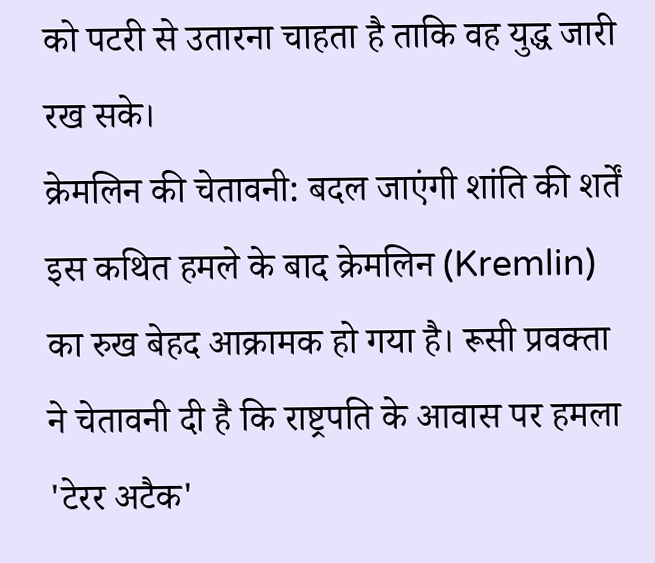को पटरी से उतारना चाहता है ताकि वह युद्ध जारी रख सके।
क्रेमलिन की चेतावनी: बदल जाएंगी शांति की शर्तें
इस कथित हमले के बाद क्रेमलिन (Kremlin) का रुख बेहद आक्रामक हो गया है। रूसी प्रवक्ता ने चेतावनी दी है कि राष्ट्रपति के आवास पर हमला 'टेरर अटैक'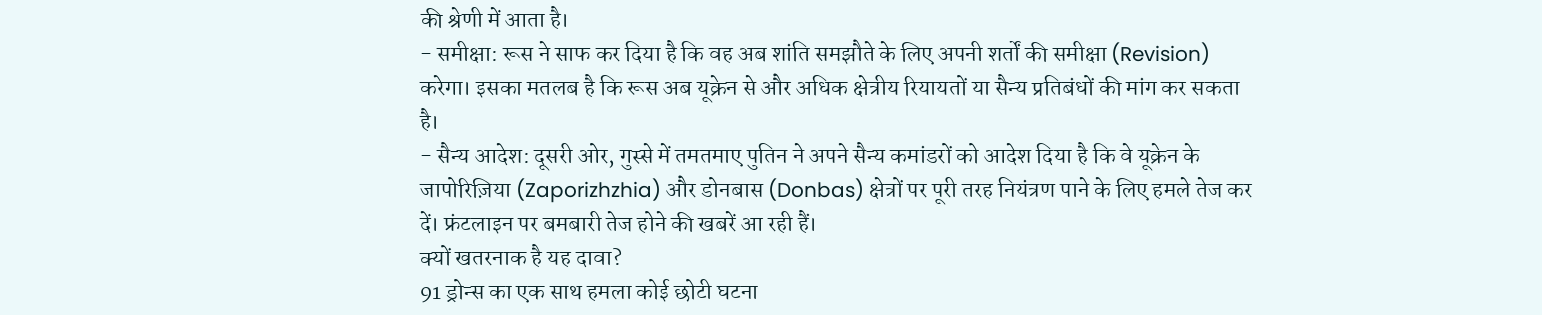की श्रेणी में आता है।
- समीक्षा: रूस ने साफ कर दिया है कि वह अब शांति समझौते के लिए अपनी शर्तों की समीक्षा (Revision) करेगा। इसका मतलब है कि रूस अब यूक्रेन से और अधिक क्षेत्रीय रियायतों या सैन्य प्रतिबंधों की मांग कर सकता है।
- सैन्य आदेश: दूसरी ओर, गुस्से में तमतमाए पुतिन ने अपने सैन्य कमांडरों को आदेश दिया है कि वे यूक्रेन के जापोरिज़िया (Zaporizhzhia) और डोनबास (Donbas) क्षेत्रों पर पूरी तरह नियंत्रण पाने के लिए हमले तेज कर दें। फ्रंटलाइन पर बमबारी तेज होने की खबरें आ रही हैं।
क्यों खतरनाक है यह दावा?
91 ड्रोन्स का एक साथ हमला कोई छोटी घटना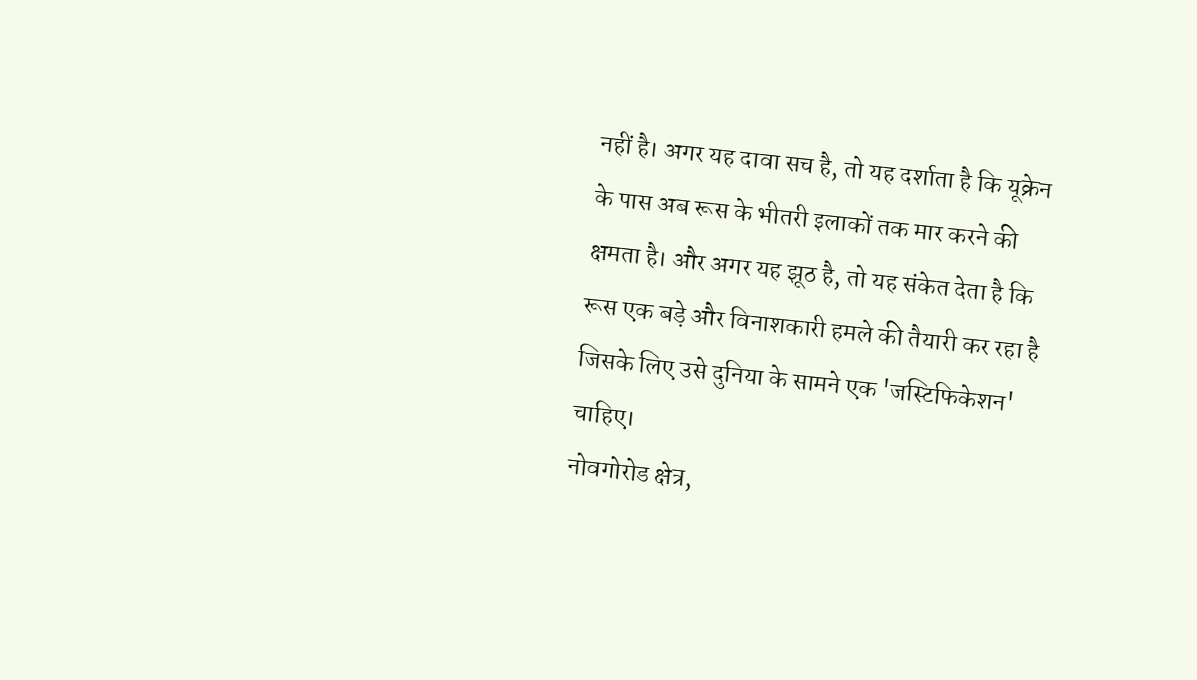नहीं है। अगर यह दावा सच है, तो यह दर्शाता है कि यूक्रेन के पास अब रूस के भीतरी इलाकों तक मार करने की क्षमता है। और अगर यह झूठ है, तो यह संकेत देता है कि रूस एक बड़े और विनाशकारी हमले की तैयारी कर रहा है जिसके लिए उसे दुनिया के सामने एक 'जस्टिफिकेशन' चाहिए।
नोवगोरोड क्षेत्र,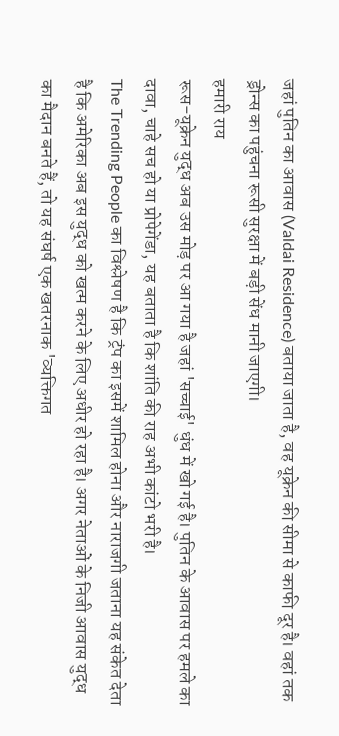जहां पुतिन का आवास (Valdai Residence) बताया जाता है, वह यूक्रेन की सीमा से काफी दूर है। वहां तक ड्रोन्स का पहुंचना रूसी सुरक्षा में बड़ी सेंध मानी जाएगी।
हमारी राय
रूस-यूक्रेन युद्ध अब उस मोड़ पर आ गया है जहां 'सच्चाई' धुंध में खो गई है। पुतिन के आवास पर हमले का दावा, चाहे सच हो या प्रोपेगेंडा, यह बताता है कि शांति की राह अभी कांटो भरी है।
The Trending People का विश्लेषण है कि ट्रंप का इसमें शामिल होना और नाराजगी जताना यह संकेत देता है कि अमेरिका अब इस युद्ध को खत्म करने के लिए अधीर हो रहा है। अगर नेताओं के निजी आवास युद्ध का मैदान बनते हैं, तो यह संघर्ष एक खतरनाक 'व्यक्तिगत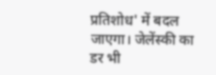प्रतिशोध' में बदल जाएगा। जेलेंस्की का डर भी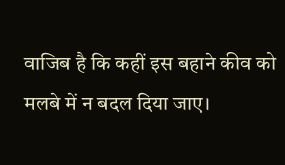वाजिब है कि कहीं इस बहाने कीव को मलबे में न बदल दिया जाए।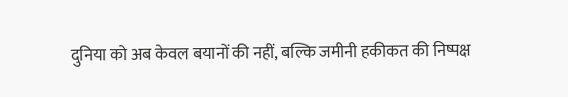दुनिया को अब केवल बयानों की नहीं, बल्कि जमीनी हकीकत की निष्पक्ष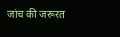जांच की जरूरत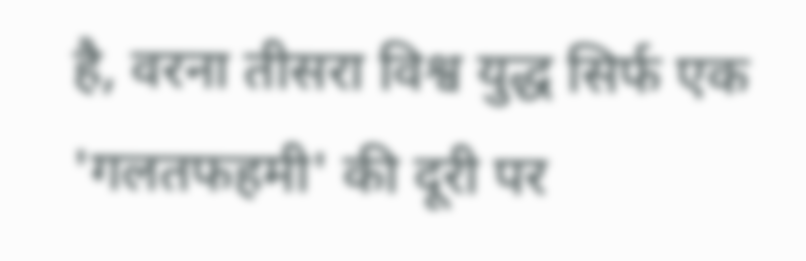है, वरना तीसरा विश्व युद्ध सिर्फ एक 'गलतफहमी' की दूरी पर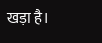खड़ा है।